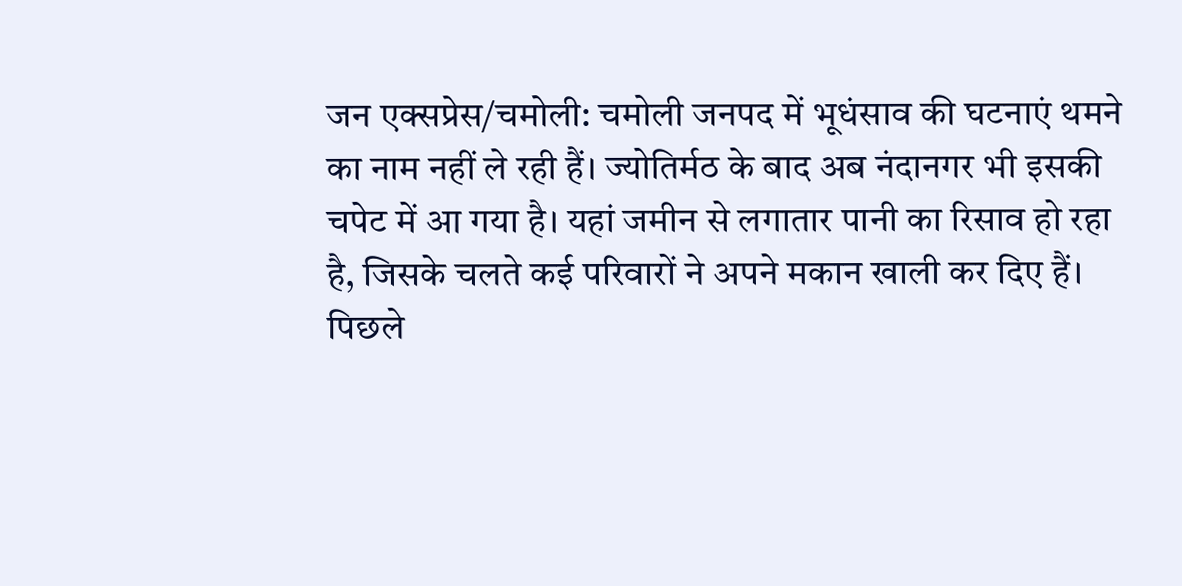जन एक्सप्रेस/चमोली: चमोली जनपद में भूधंसाव की घटनाएं थमने का नाम नहीं ले रही हैं। ज्योतिर्मठ के बाद अब नंदानगर भी इसकी चपेट में आ गया है। यहां जमीन से लगातार पानी का रिसाव हो रहा है, जिसके चलते कई परिवारों ने अपने मकान खाली कर दिए हैं।
पिछले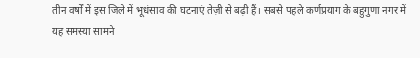तीन वर्षों में इस जिले में भूधंसाव की घटनाएं तेज़ी से बढ़ी हैं। सबसे पहले कर्णप्रयाग के बहुगुणा नगर में यह समस्या सामने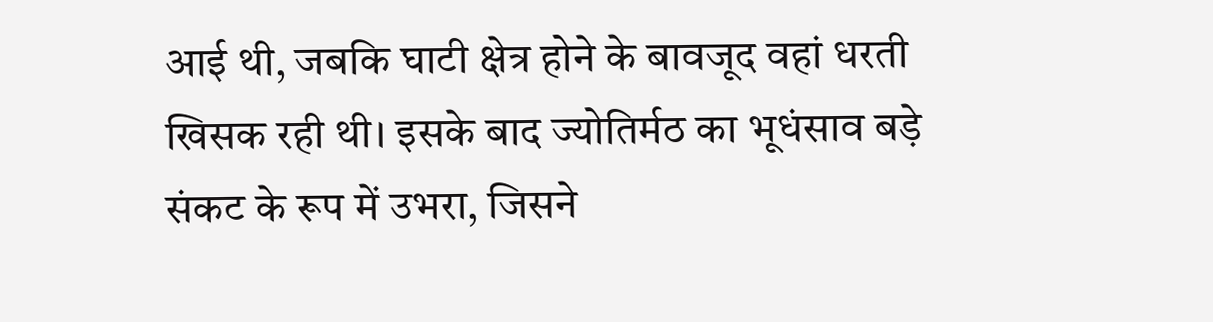आई थी, जबकि घाटी क्षेत्र होने के बावजूद वहां धरती खिसक रही थी। इसके बाद ज्योतिर्मठ का भूधंसाव बड़े संकट के रूप में उभरा, जिसने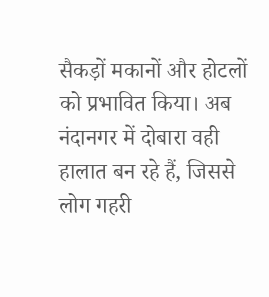सैकड़ों मकानों और होटलों को प्रभावित किया। अब नंदानगर में दोबारा वही हालात बन रहे हैं, जिससे लोग गहरी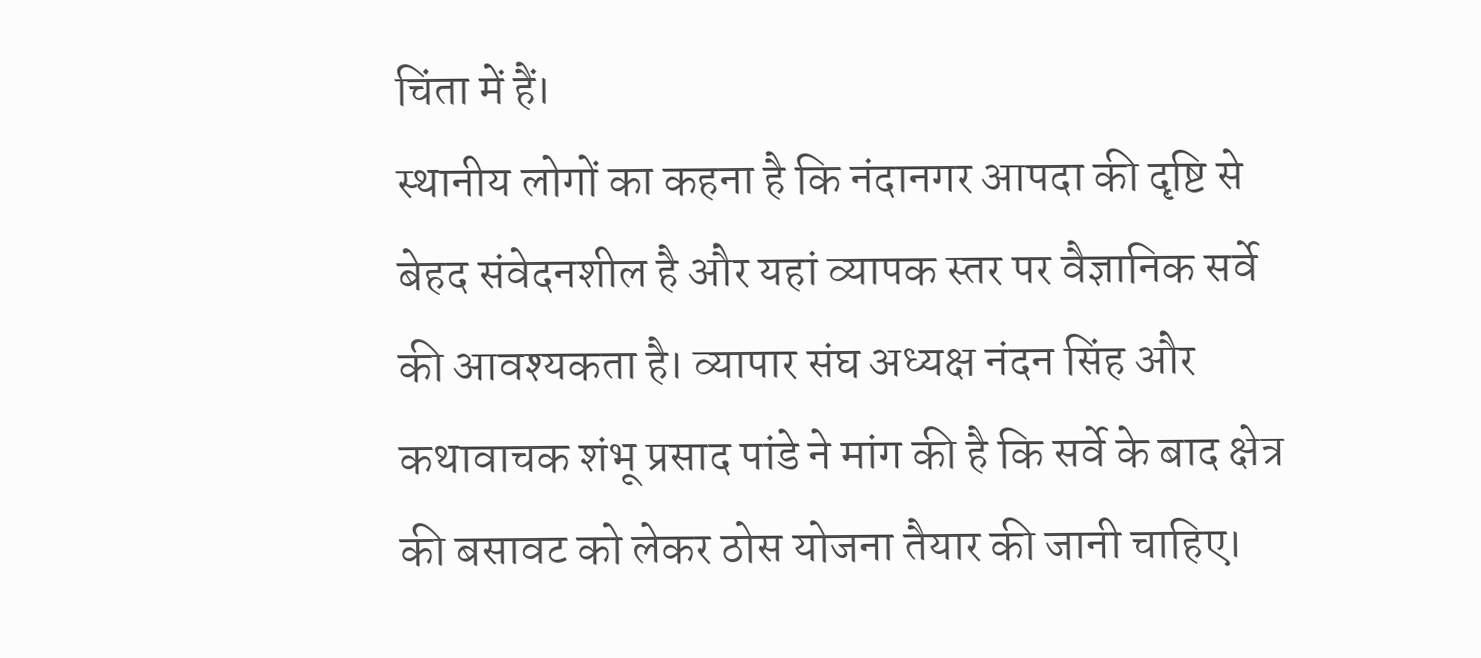चिंता में हैं।
स्थानीय लोगों का कहना है कि नंदानगर आपदा की दृष्टि से बेहद संवेदनशील है और यहां व्यापक स्तर पर वैज्ञानिक सर्वे की आवश्यकता है। व्यापार संघ अध्यक्ष नंदन सिंह और कथावाचक शंभू प्रसाद पांडे ने मांग की है कि सर्वे के बाद क्षेत्र की बसावट को लेकर ठोस योजना तैयार की जानी चाहिए।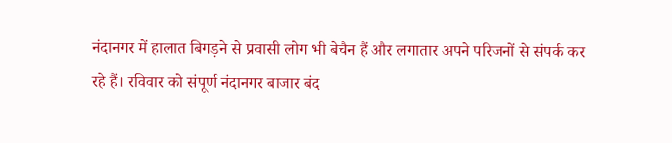नंदानगर में हालात बिगड़ने से प्रवासी लोग भी बेचैन हैं और लगातार अपने परिजनों से संपर्क कर रहे हैं। रविवार को संपूर्ण नंदानगर बाजार बंद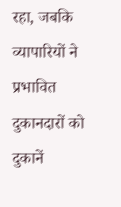रहा, जबकि व्यापारियों ने प्रभावित दुकानदारों को दुकानें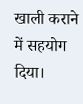खाली कराने में सहयोग दिया।